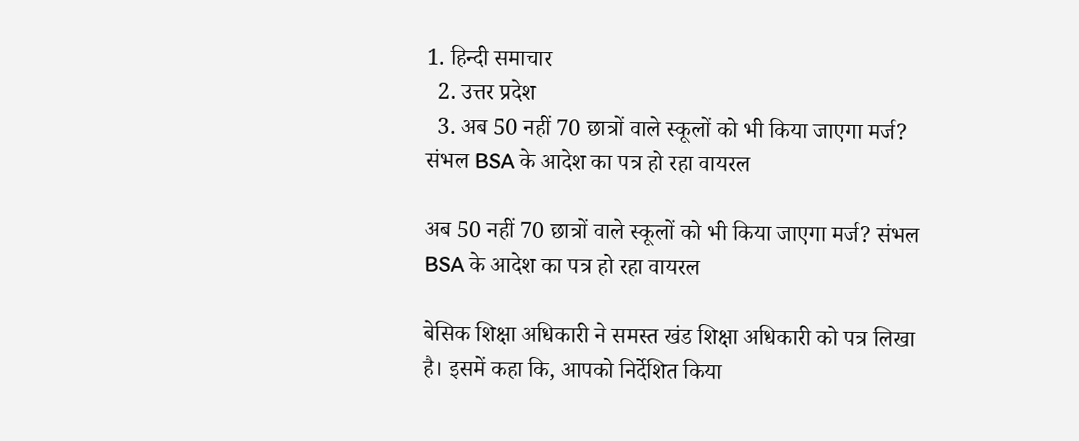1. हिन्दी समाचार
  2. उत्तर प्रदेश
  3. अब 50 नहीं 70 छात्रों वाले स्कूलों को भी किया जाएगा मर्ज? संभल BSA के आदेश का पत्र हो रहा वायरल

अब 50 नहीं 70 छात्रों वाले स्कूलों को भी किया जाएगा मर्ज? संभल BSA के आदेश का पत्र हो रहा वायरल

बेसिक शिक्षा अधिकारी ने समस्त खंड शिक्षा अधिकारी को पत्र लिखा है। इसमें कहा कि, आपको निर्देशित किया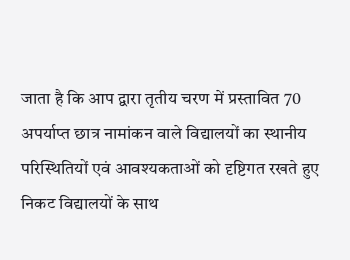जाता है कि आप द्वारा तृतीय चरण में प्रस्तावित 70 अपर्याप्त छात्र नामांकन वाले विद्यालयों का स्थानीय परिस्थितियों एवं आवश्यकताओं को दृष्टिगत रखते हुए निकट विद्यालयों के साथ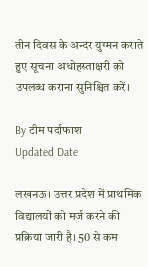तीन दिवस के अन्दर युग्मन कराते हुए सूचना अधोहस्ताक्षरी को उपलब्ध कराना सुनिश्चित करें।

By टीम पर्दाफाश
Updated Date

लखनऊ। उत्तर प्रदेश में प्राथमिक विद्यालयों को मर्ज करने की प्रक्रिया जारी है। 50 से कम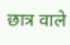छात्र वाले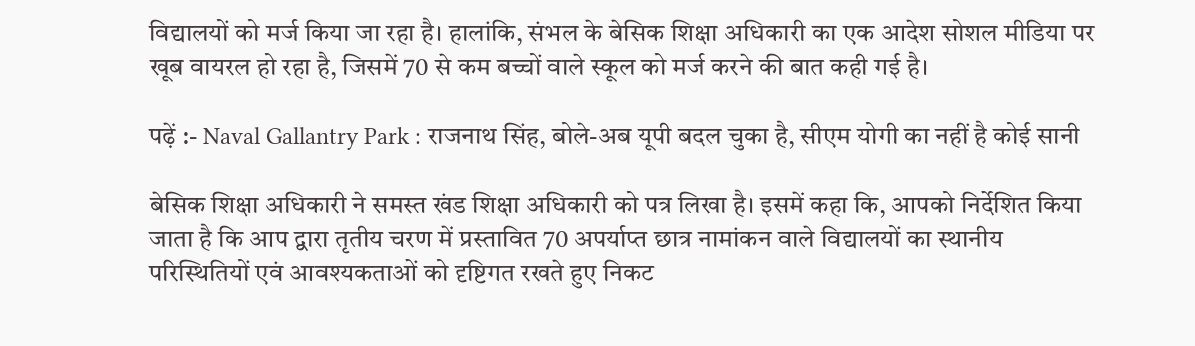विद्यालयों को मर्ज किया जा रहा है। हालांकि, संभल के बेसिक शिक्षा अधिकारी का एक आदेश सोशल मीडिया पर खूब वायरल हो रहा है, जिसमें 70 से कम बच्चों वाले स्कूल को मर्ज करने की बात कही गई है।

पढ़ें :- Naval Gallantry Park : राजनाथ सिंह, बोले-अब यूपी बदल चुका है, सीएम योगी का नहीं है कोई सानी

बेसिक शिक्षा अधिकारी ने समस्त खंड शिक्षा अधिकारी को पत्र लिखा है। इसमें कहा कि, आपको निर्देशित किया जाता है कि आप द्वारा तृतीय चरण में प्रस्तावित 70 अपर्याप्त छात्र नामांकन वाले विद्यालयों का स्थानीय परिस्थितियों एवं आवश्यकताओं को दृष्टिगत रखते हुए निकट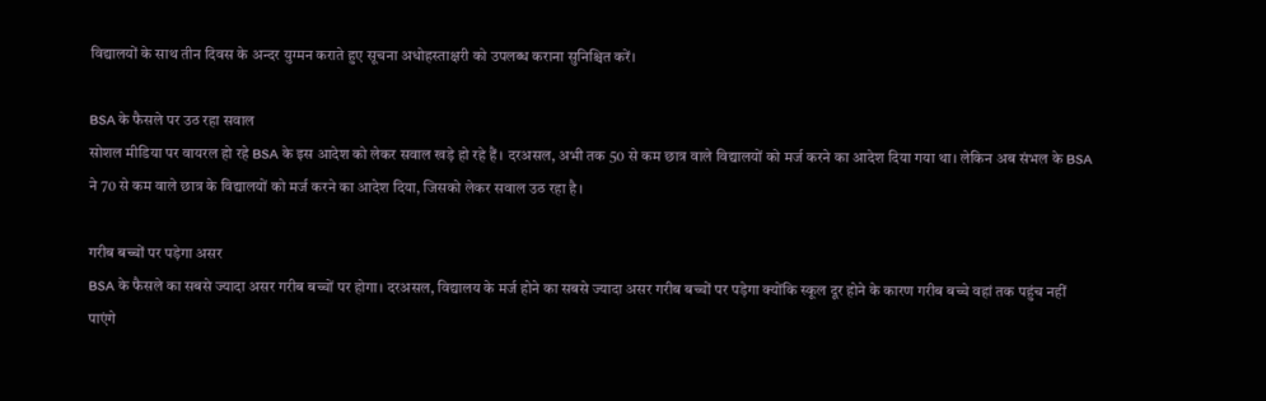विद्यालयों के साथ तीन दिवस के अन्दर युग्मन कराते हुए सूचना अधोहस्ताक्षरी को उपलब्ध कराना सुनिश्चित करें।

BSA के फैसले पर उठ रहा सवाल
सोशल मीडिया पर वायरल हो रहे BSA के इस आदेश को लेकर सवाल खड़े हो रहे हैं। दरअसल, अभी तक 50 से कम छात्र वाले विद्यालयों को मर्ज करने का आदेश दिया गया था। लेकिन अब संभल के BSA ने 70 से कम वाले छात्र के विद्यालयों को मर्ज करने का आदेश दिया, जिसको लेकर सवाल उठ रहा है।

गरीब बच्चों पर पड़ेगा असर
BSA के फैसले का सबसे ज्यादा असर गरीब बच्चों पर होगा। दरअसल, विद्यालय के मर्ज होने का सबसे ज्यादा असर गरीब बच्चों पर पड़ेगा क्योंकि स्कूल दूर होने के कारण गरीब बच्चे वहां तक पहुंच नहीं पाएंगे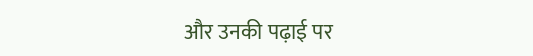और उनकी पढ़ाई पर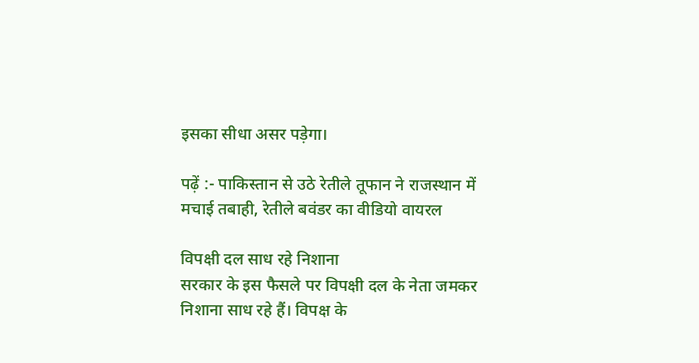इसका सीधा असर पड़ेगा।

पढ़ें :- पाकिस्तान से उठे रेतीले तूफान ने राजस्थान में मचाई तबाही, रेतीले बवंडर का वीडियो वायरल

विपक्षी दल साध रहे निशाना
सरकार के इस फैसले पर विपक्षी दल के नेता जमकर निशाना साध रहे हैं। विपक्ष के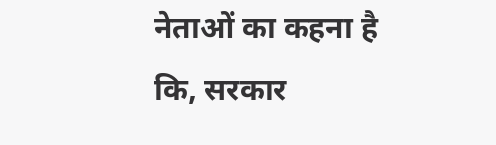नेताओं का कहना है कि, सरकार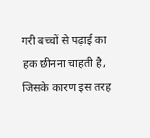गरी बच्चों से पढ़ाई का हक छीनना चाहती है, जिसके कारण इस तरह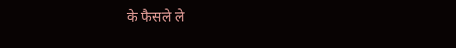के फैसले ले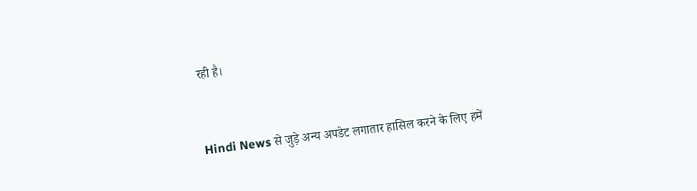रही है।



Hindi News से जुड़े अन्य अपडेट लगातार हासिल करने के लिए हमें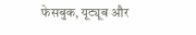फेसबुक, यूट्यूब और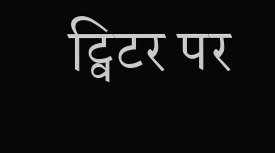ट्विटर पर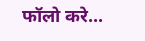फॉलो करे...